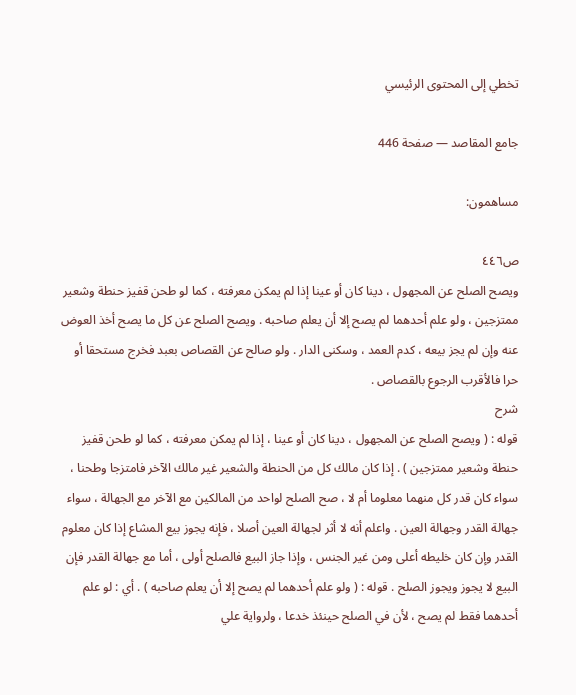تخطي إلى المحتوى الرئيسي

جامع المقاصد — صفحة 446

مساهمون:

ص٤٤٦
ويصح الصلح عن المجهول ، دينا كان أو عينا إذا لم يمكن معرفته ، كما لو طحن قفيز حنطة وشعير ممتزجين ، ولو علم أحدهما لم يصح إلا أن يعلم صاحبه . ويصح الصلح عن كل ما يصح أخذ العوض عنه وإن لم يجز بيعه ، كدم العمد ، وسكنى الدار . ولو صالح عن القصاص بعبد فخرج مستحقا أو حرا فالأقرب الرجوع بالقصاص .
شرح
قوله : ( ويصح الصلح عن المجهول ، دينا كان أو عينا ، إذا لم يمكن معرفته ، كما لو طحن قفيز حنطة وشعير ممتزجين ) . إذا كان مالك كل من الحنطة والشعير غير مالك الآخر فامتزجا وطحنا ، سواء كان قدر كل منهما معلوما أم لا ، صح الصلح لواحد من المالكين مع الآخر مع الجهالة ، سواء جهالة القدر وجهالة العين . واعلم أنه لا أثر لجهالة العين أصلا ، فإنه يجوز بيع المشاع إذا كان معلوم القدر وإن كان خليطه أعلى ومن غير الجنس ، وإذا جاز البيع فالصلح أولى ، أما مع جهالة القدر فإن البيع لا يجوز ويجوز الصلح . قوله : ( ولو علم أحدهما لم يصح إلا أن يعلم صاحبه ) . أي : لو علم أحدهما فقط لم يصح ، لأن في الصلح حينئذ خدعا ، ولرواية علي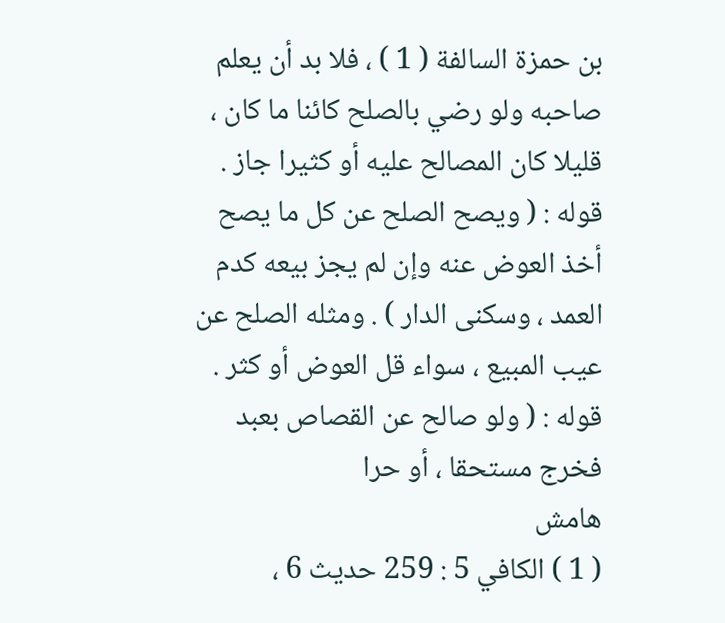بن حمزة السالفة ( 1 ) ، فلا بد أن يعلم صاحبه ولو رضي بالصلح كائنا ما كان ، قليلا كان المصالح عليه أو كثيرا جاز . قوله : ( ويصح الصلح عن كل ما يصح أخذ العوض عنه وإن لم يجز بيعه كدم العمد ، وسكنى الدار ) . ومثله الصلح عن عيب المبيع ، سواء قل العوض أو كثر . قوله : ( ولو صالح عن القصاص بعبد فخرج مستحقا ، أو حرا
هامش
( 1 ) الكافي 5 : 259 حديث 6 ،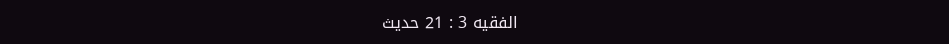الفقيه 3 : 21 حديث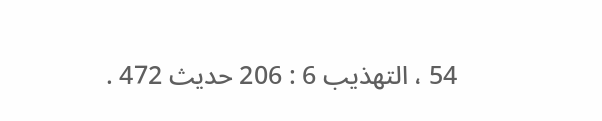54 ، التهذيب 6 : 206 حديث 472 .